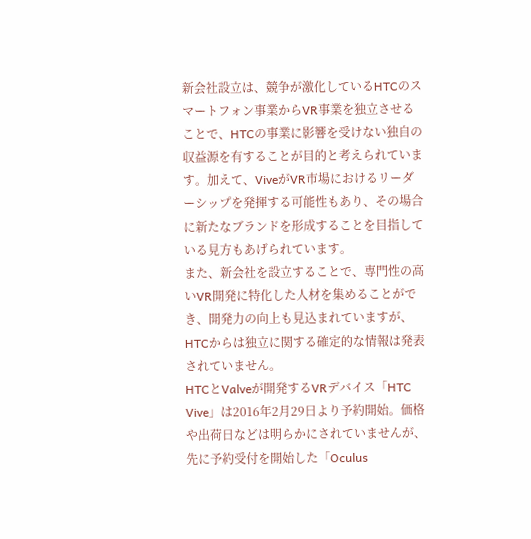新会社設立は、競争が激化しているHTCのスマートフォン事業からVR事業を独立させることで、HTCの事業に影響を受けない独自の収益源を有することが目的と考えられています。加えて、ViveがVR市場におけるリーダーシップを発揮する可能性もあり、その場合に新たなブランドを形成することを目指している見方もあげられています。
また、新会社を設立することで、専門性の高いVR開発に特化した人材を集めることができ、開発力の向上も見込まれていますが、HTCからは独立に関する確定的な情報は発表されていません。
HTCとValveが開発するVRデバイス「HTC Vive」は2016年2月29日より予約開始。価格や出荷日などは明らかにされていませんが、先に予約受付を開始した「Oculus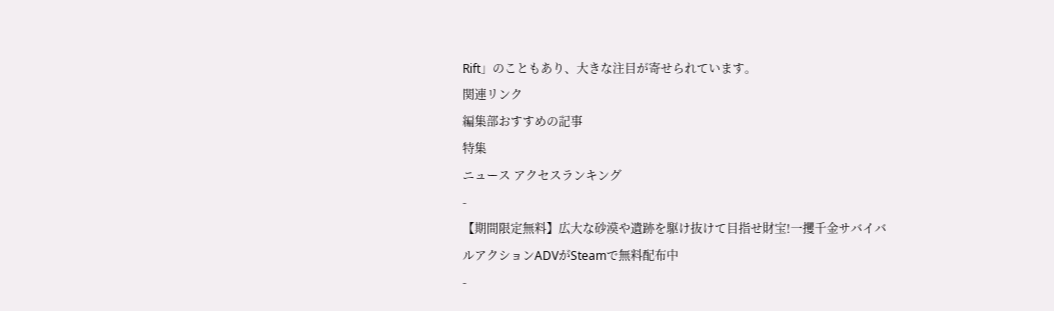Rift」のこともあり、大きな注目が寄せられています。
関連リンク
編集部おすすめの記事
特集
ニュース アクセスランキング
-
【期間限定無料】広大な砂漠や遺跡を駆け抜けて目指せ財宝!一攫千金サバイバルアクションADVがSteamで無料配布中
-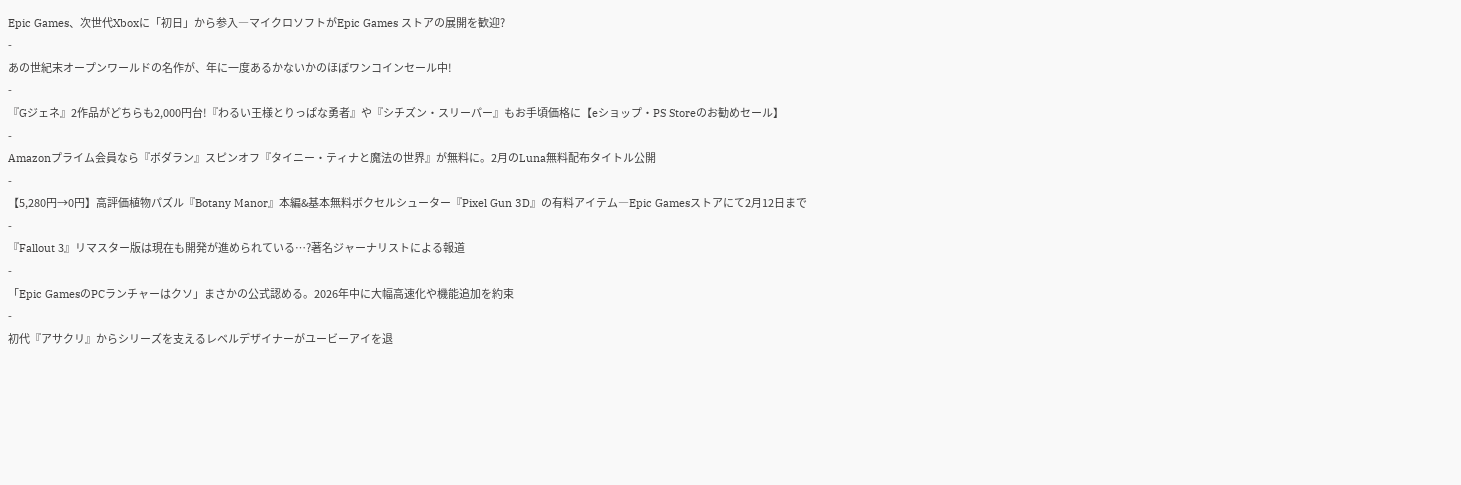Epic Games、次世代Xboxに「初日」から参入―マイクロソフトがEpic Games ストアの展開を歓迎?
-
あの世紀末オープンワールドの名作が、年に一度あるかないかのほぼワンコインセール中!
-
『Gジェネ』2作品がどちらも2,000円台!『わるい王様とりっぱな勇者』や『シチズン・スリーパー』もお手頃価格に【eショップ・PS Storeのお勧めセール】
-
Amazonプライム会員なら『ボダラン』スピンオフ『タイニー・ティナと魔法の世界』が無料に。2月のLuna無料配布タイトル公開
-
【5,280円→0円】高評価植物パズル『Botany Manor』本編&基本無料ボクセルシューター『Pixel Gun 3D』の有料アイテム―Epic Gamesストアにて2月12日まで
-
『Fallout 3』リマスター版は現在も開発が進められている…?著名ジャーナリストによる報道
-
「Epic GamesのPCランチャーはクソ」まさかの公式認める。2026年中に大幅高速化や機能追加を約束
-
初代『アサクリ』からシリーズを支えるレベルデザイナーがユービーアイを退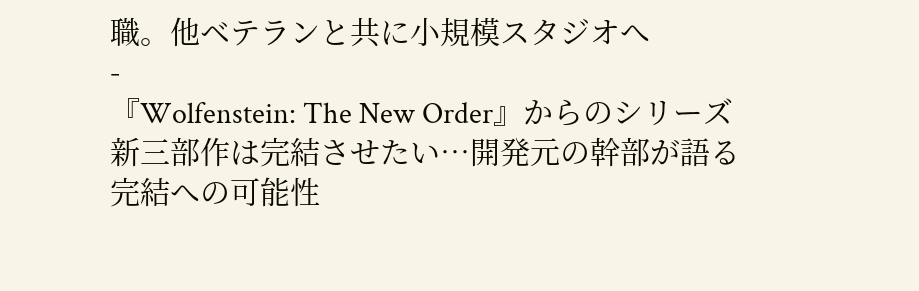職。他ベテランと共に小規模スタジオへ
-
『Wolfenstein: The New Order』からのシリーズ新三部作は完結させたい…開発元の幹部が語る完結への可能性